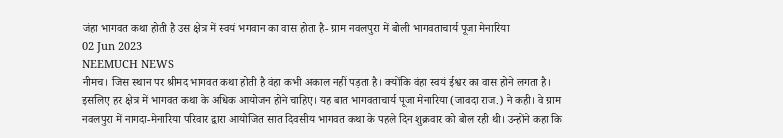जंहा भागवत कथा होती है उस क्षेत्र में स्वयं भगवान का वास होता है- ग्राम नवलपुरा में बोली भागवताचार्य पूजा मेनारिया
02 Jun 2023
NEEMUCH NEWS
नीमच। जिस स्थान पर श्रीमद भागवत कथा होती है वंहा कभी अकाल नहीं पड़ता है। क्योंकि वंहा स्वयं ईश्वर का वास होने लगता है। इसलिए हर क्षेत्र में भागवत कथा के अधिक आयोजन होने चाहिए। यह बात भागवताचार्य पूजा मेनारिया (जावदा राज.) ने कही। वे ग्राम नवलपुरा में नागदा-मेनारिया परिवार द्वारा आयोजित सात दिवसीय भागवत कथा के पहले दिन शुक्रवार को बोल रही थी। उन्होंने कहा कि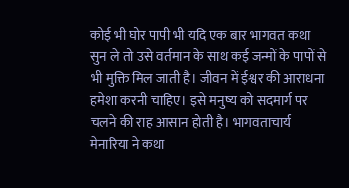कोई भी घोर पापी भी यदि एक बार भागवत कथा सुन ले तो उसे वर्तमान के साथ कई जन्मों के पापों से भी मुक्ति मिल जाती है। जीवन में ईश्वर की आराधना हमेशा करनी चाहिए। इसे मनुष्य को सदमार्ग पर चलने की राह आसान होती है। भागवताचार्य मेनारिया ने कथा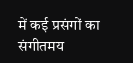में कई प्रसंगों का संगीतमय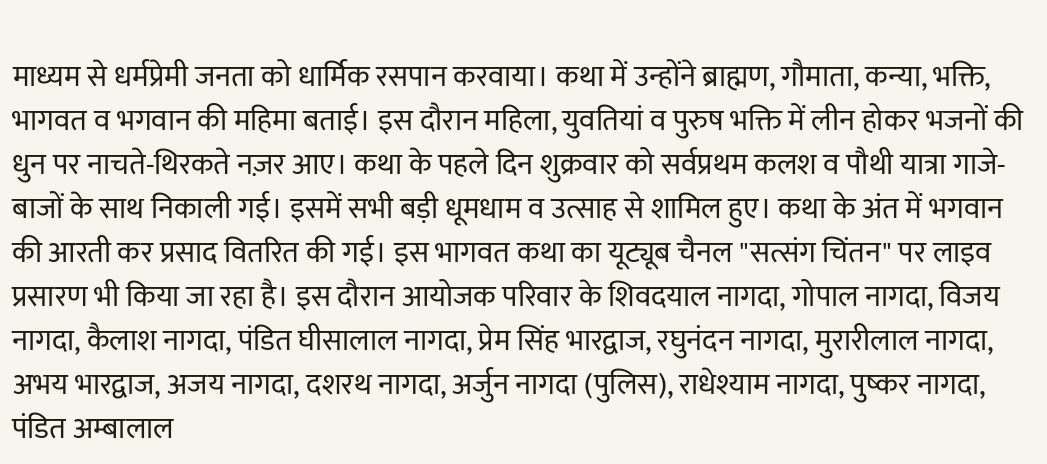माध्यम से धर्मप्रेमी जनता को धार्मिक रसपान करवाया। कथा में उन्होंने ब्राह्मण, गौमाता, कन्या, भक्ति, भागवत व भगवान की महिमा बताई। इस दौरान महिला, युवतियां व पुरुष भक्ति में लीन होकर भजनों की धुन पर नाचते-थिरकते नज़र आए। कथा के पहले दिन शुक्रवार को सर्वप्रथम कलश व पौथी यात्रा गाजे-बाजों के साथ निकाली गई। इसमें सभी बड़ी धूमधाम व उत्साह से शामिल हुए। कथा के अंत में भगवान की आरती कर प्रसाद वितरित की गई। इस भागवत कथा का यूट्यूब चैनल "सत्संग चिंतन" पर लाइव प्रसारण भी किया जा रहा है। इस दौरान आयोजक परिवार के शिवदयाल नागदा, गोपाल नागदा, विजय नागदा, कैलाश नागदा, पंडित घीसालाल नागदा, प्रेम सिंह भारद्वाज, रघुनंदन नागदा, मुरारीलाल नागदा, अभय भारद्वाज, अजय नागदा, दशरथ नागदा, अर्जुन नागदा (पुलिस), राधेश्याम नागदा, पुष्कर नागदा, पंडित अम्बालाल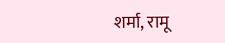शर्मा, रामू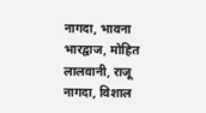नागदा, भावना भारद्वाज, मोहित लालवानी, राजू नागदा, विशाल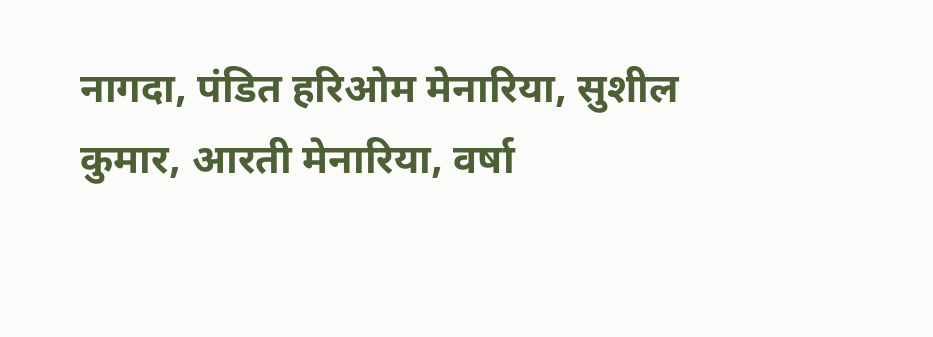नागदा, पंडित हरिओम मेनारिया, सुशील कुमार, आरती मेनारिया, वर्षा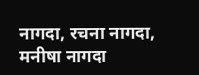नागदा, रचना नागदा, मनीषा नागदा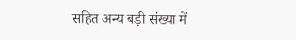सहित अन्य बड़ी संख्या में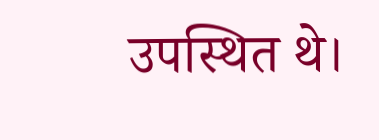उपस्थित थे।